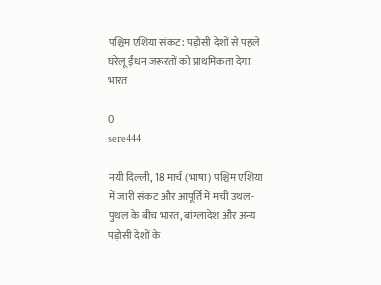पश्चिम एशिया संकट: पड़ोसी देशों से पहले घरेलू ईंधन जरूरतों को प्राथमिकता देगा भारत

0
sere444

नयी दिल्ली, 18 मार्च (भाषा) पश्चिम एशिया में जारी संकट और आपूर्ति में मची उथल-पुथल के बीच भारत, बांग्लादेश और अन्य पड़ोसी देशों के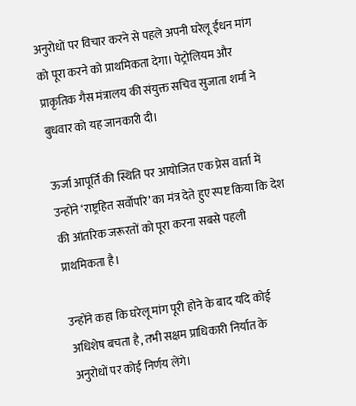अनुरोधों पर विचार करने से पहले अपनी घरेलू ईंधन मांग को पूरा करने को प्राथमिकता देगा। पेट्रोलियम और प्राकृतिक गैस मंत्रालय की संयुक्त सचिव सुजाता शर्मा ने बुधवार को यह जानकारी दी।

ऊर्जा आपूर्ति की स्थिति पर आयोजित एक प्रेस वार्ता में उन्होंने ‘राष्ट्रहित सर्वोपरि’ का मंत्र देते हुए स्पष्ट किया कि देश की आंतरिक जरूरतों को पूरा करना सबसे पहली प्राथमिकता है।

उन्होंने कहा कि घरेलू मांग पूरी होने के बाद यदि कोई अधिशेष बचता है, तभी सक्षम प्राधिकारी निर्यात के अनुरोधों पर कोई निर्णय लेंगे।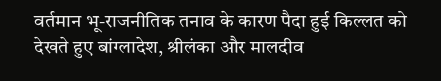वर्तमान भू-राजनीतिक तनाव के कारण पैदा हुई किल्लत को देखते हुए बांग्लादेश, श्रीलंका और मालदीव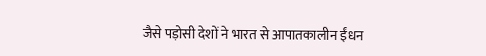जैसे पड़ोसी देशों ने भारत से आपातकालीन ईंधन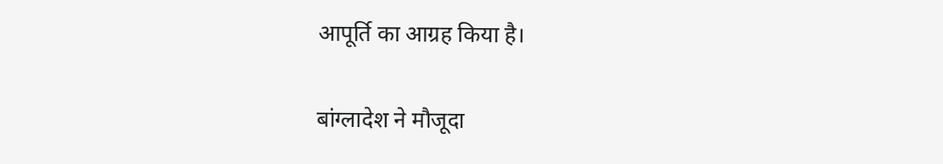आपूर्ति का आग्रह किया है।

बांग्लादेश ने मौजूदा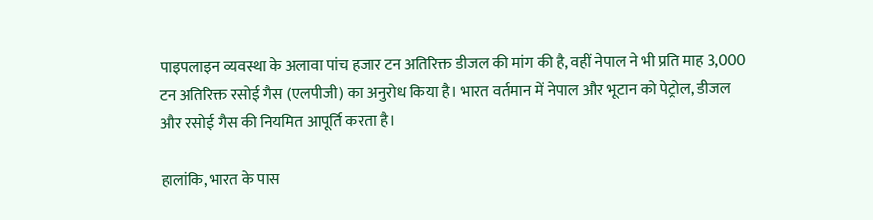पाइपलाइन व्यवस्था के अलावा पांच हजार टन अतिरिक्त डीजल की मांग की है, वहीं नेपाल ने भी प्रति माह 3,000 टन अतिरिक्त रसोई गैस (एलपीजी) का अनुरोध किया है। भारत वर्तमान में नेपाल और भूटान को पेट्रोल, डीजल और रसोई गैस की नियमित आपूर्ति करता है।

हालांकि, भारत के पास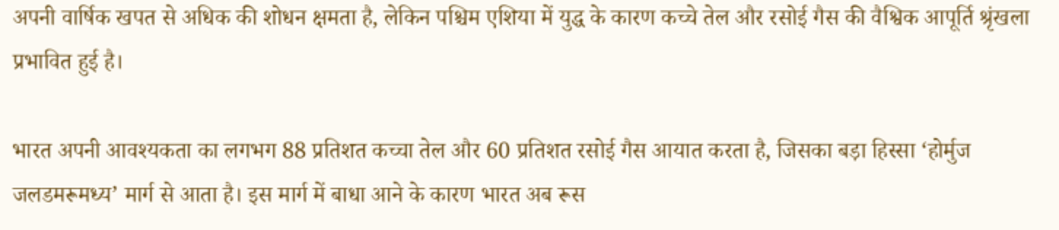अपनी वार्षिक खपत से अधिक की शोधन क्षमता है, लेकिन पश्चिम एशिया में युद्ध के कारण कच्चे तेल और रसोई गैस की वैश्विक आपूर्ति श्रृंखला प्रभावित हुई है।

भारत अपनी आवश्यकता का लगभग 88 प्रतिशत कच्चा तेल और 60 प्रतिशत रसोई गैस आयात करता है, जिसका बड़ा हिस्सा ‘होर्मुज जलडमरूमध्य’ मार्ग से आता है। इस मार्ग में बाधा आने के कारण भारत अब रूस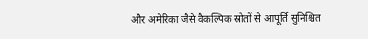और अमेरिका जैसे वैकल्पिक स्रोतों से आपूर्ति सुनिश्चित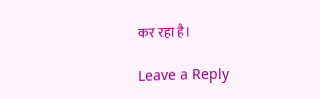कर रहा है।

Leave a Reply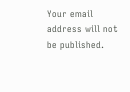Your email address will not be published.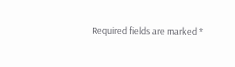Required fields are marked *